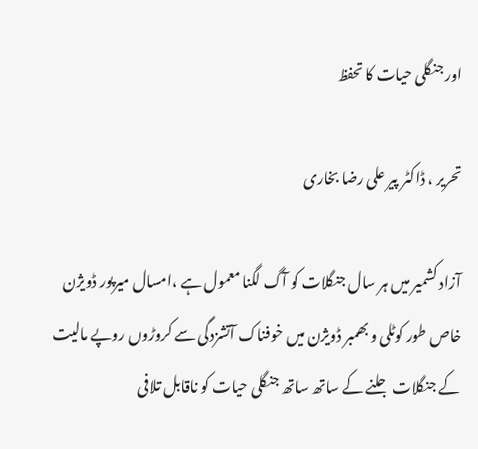اور جنگلی حیات کا تحفظ

تحریر ، ڈاکٹر پیر علی رضا بخاری

آزاد کشمیر میں ہر سال جنگلات کو آگ لگنا معمول ہے ،امسال میرپور ڈویژن خاص طور کوٹلی و بھمبر ڈویژن میں خوفناک آتشزدگی سے کروڑوں روپے مالیت کے جنگلات جلنے کے ساتھ ساتھ جنگلی حیات کو ناقابل تلافی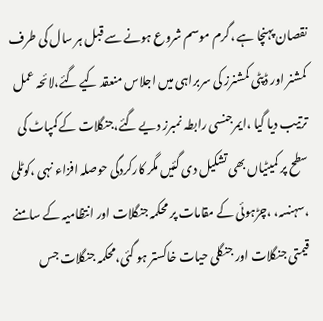نقصان پہنچا ہے ،گرم موسم شروع ہونے سے قبل ہر سال کی طرف کمشنر اور ڈپٹی کمشنرز کی سربراہی میں اجلاس منعقد کیے گئے،لائحہ عمل ترتیب دیا گیا ،ایمرجنسی رابطہ نمبرز دیے گئے،جنگلات کے کمپاٹ کی سطح پر کمیٹیاں بھی تشکیل دی گئیں مگر کارکردگی حوصلہ افزاء نہی ،کوٹلی ،سہنسہ، ،چڑہوئی کے مقامات پر محکمہ جنگلات اور انتظامیہ کے سامنے قیمتی جنگلات اور جنگلی حیات خاکستر ہو گئی،محکمہ جنگلات جس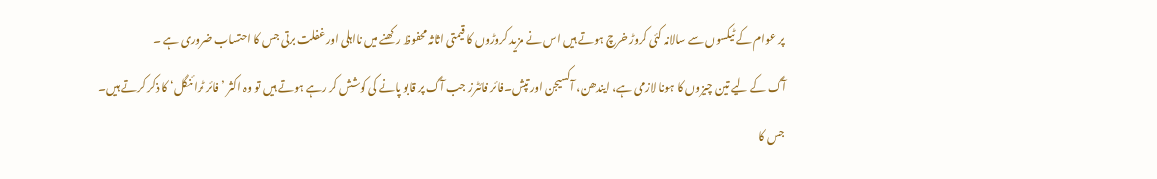پر عوام کے ٹیکسوں سے سالانہ کئی کروڑ خرچ ہوتے ہیں اس نے مزید کروڑوں کا قیمتی اثاثہ محفوظ رکھنے میں نااہلی اور غفلت برتی جس کا احتساب ضروری ہے ۔
آگ کے لیے تین چیزوں کا ہونا لازمی ہے، ایندھن، آکسیجن اور تپش۔فائر فائٹرز جب آگ پر قابو پانے کی کوشش کر رہے ہوتے ہیں تو وہ اکثر ’فائر ٹرائنگل‘ کا ذکر کرتے ہیں۔
جس کا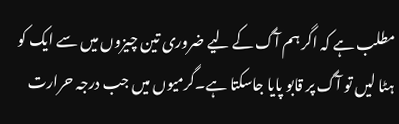مطلب ہے کہ اگر ہم آگ کے لیے ضروری تین چیزوں میں سے ایک کو ہٹا لیں تو آگ پر قابو پایا جاسکتا ہے۔گرمیوں میں جب درجہ حرارت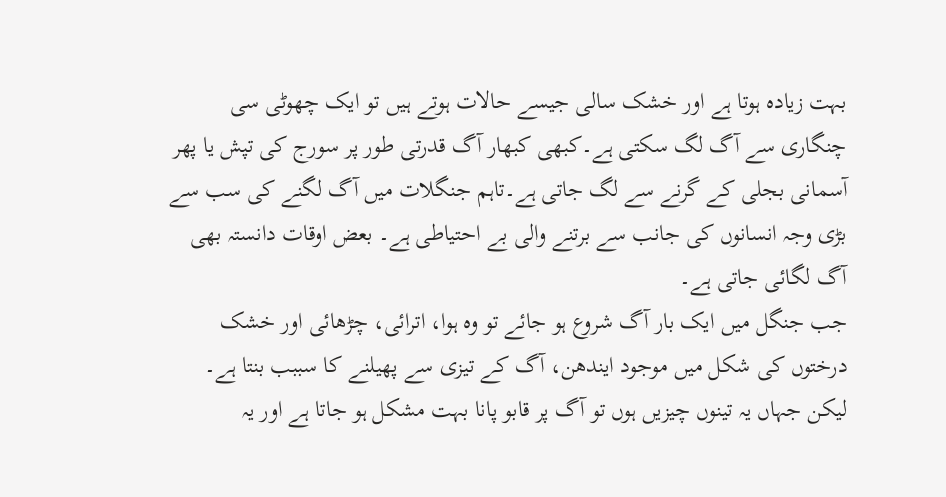بہت زیادہ ہوتا ہے اور خشک سالی جیسے حالات ہوتے ہیں تو ایک چھوٹی سی چنگاری سے آگ لگ سکتی ہے۔کبھی کبھار آگ قدرتی طور پر سورج کی تپش یا پھر آسمانی بجلی کے گرنے سے لگ جاتی ہے۔تاہم جنگلات میں آگ لگنے کی سب سے بڑی وجہ انسانوں کی جانب سے برتنے والی بے احتیاطی ہے۔ بعض اوقات دانستہ بھی آگ لگائی جاتی ہے۔
جب جنگل میں ایک بار آگ شروع ہو جائے تو وہ ہوا، اترائی، چڑھائی اور خشک درختوں کی شکل میں موجود ایندھن، آگ کے تیزی سے پھیلنے کا سببب بنتا ہے۔
لیکن جہاں یہ تینوں چیزیں ہوں تو آگ پر قابو پانا بہت مشکل ہو جاتا ہے اور یہ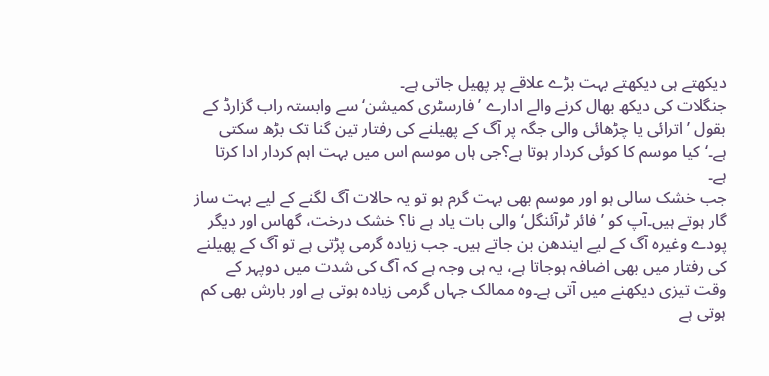دیکھتے ہی دیکھتے بہت بڑے علاقے پر پھیل جاتی ہے۔
جنگلات کی دیکھ بھال کرنے والے ادارے ’فارسٹری کمیشن‘ سے وابستہ راب گزارڈ کے بقول ’اترائی یا چڑھائی والی جگہ پر آگ کے پھیلنے کی رفتار تین گنا تک بڑھ سکتی ہے۔‘کیا موسم کا کوئی کردار ہوتا ہے؟جی ہاں موسم اس میں بہت اہم کردار ادا کرتا ہے۔
جب خشک سالی ہو اور موسم بھی بہت گرم ہو تو یہ حالات آگ لگنے کے لیے بہت ساز گار ہوتے ہیں۔آپ کو ’فائر ٹرآئنگل‘ والی بات یاد ہے نا؟ خشک درخت، گھاس اور دیگر پودے وغیرہ آگ کے لیے ایندھن بن جاتے ہیں۔ جب زیادہ گرمی پڑتی ہے تو آگ کے پھیلنے کی رفتار میں بھی اضافہ ہوجاتا ہے، یہ ہی وجہ ہے کہ آگ کی شدت میں دوپہر کے وقت تیزی دیکھنے میں آتی ہے۔وہ ممالک جہاں گرمی زیادہ ہوتی ہے اور بارش بھی کم ہوتی ہے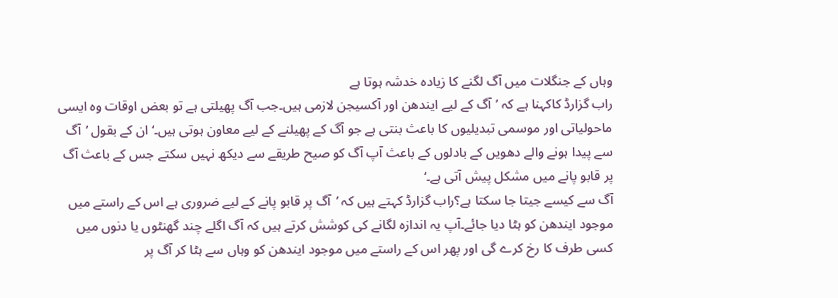وہاں کے جنگلات میں آگ لگنے کا زیادہ خدشہ ہوتا ہے
راب گزارڈ کاکہنا ہے کہ ’آگ کے لیے ایندھن اور آکسیجن لازمی ہیں۔جب آگ پھیلتی ہے تو بعض اوقات وہ ایسی ماحولیاتی اور موسمی تبدیلیوں کا باعث بنتی ہے جو آگ کے پھیلنے کے لیے معاون ہوتی ہیں۔‘ان کے بقول ’آگ سے پیدا ہونے والے دھویں کے بادلوں کے باعث آپ آگ کو صیح طریقے سے دیکھ نہیں سکتے جس کے باعث آگ پر قابو پانے میں مشکل پیش آتی ہے۔‘
آگ سے کیسے جیتا جا سکتا ہے؟راب گزارڈ کہتے ہیں کہ ’آگ پر قابو پانے کے لیے ضروری ہے اس کے راستے میں موجود ایندھن کو ہٹا دیا جائے۔آپ یہ اندازہ لگانے کی کوشش کرتے ہیں کہ آگ اگلے چند گھنٹوں یا دنوں میں کسی طرف کا رخ کرے گی اور پھر اس کے راستے میں موجود ایندھن کو وہاں سے ہٹا کر آگ پر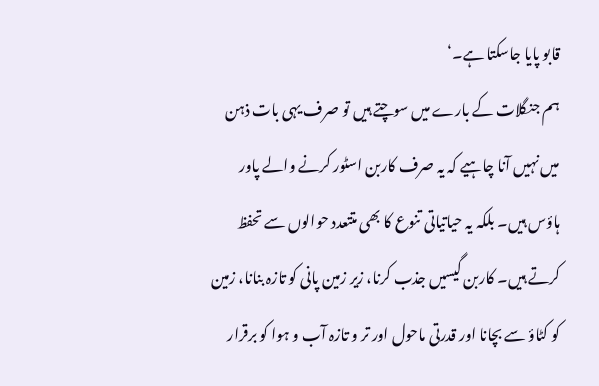قابو پایا جاسکتا ہے۔‘
ہم جنگلات کے بارے میں سوچتے ہیں تو صرف یہی بات ذہن میں نہیں آنا چاہیے کہ یہ صرف کاربن اسٹور کرنے والے پاور ہاؤس ہیں۔ بلکہ یہ حیاتیاتی تنوع کا بھی متتعدد حوالوں سے تحفظ کرتے ہیں۔ کاربن گیسیں جذب کرنا، زیر زمین پانی کو تازہ بنانا، زمین کو کٹاؤ سے بچانا اور قدرتی ماحول اور تر و تازہ آب و ہوا کو برقرار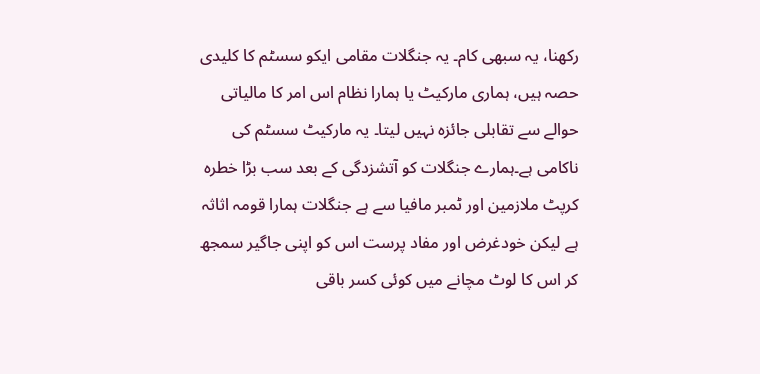رکھنا، یہ سبھی کام۔ یہ جنگلات مقامی ایکو سسٹم کا کلیدی حصہ ہیں، ہماری مارکیٹ یا ہمارا نظام اس امر کا مالیاتی حوالے سے تقابلی جائزہ نہیں لیتا۔ یہ مارکیٹ سسٹم کی ناکامی ہے۔ہمارے جنگلات کو آتشزدگی کے بعد سب بڑا خطرہ کرپٹ ملازمین اور ٹمبر مافیا سے ہے جنگلات ہمارا قومہ اثاثہ ہے لیکن خودغرض اور مفاد پرست اس کو اپنی جاگیر سمجھ کر اس کا لوٹ مچانے میں کوئی کسر باقی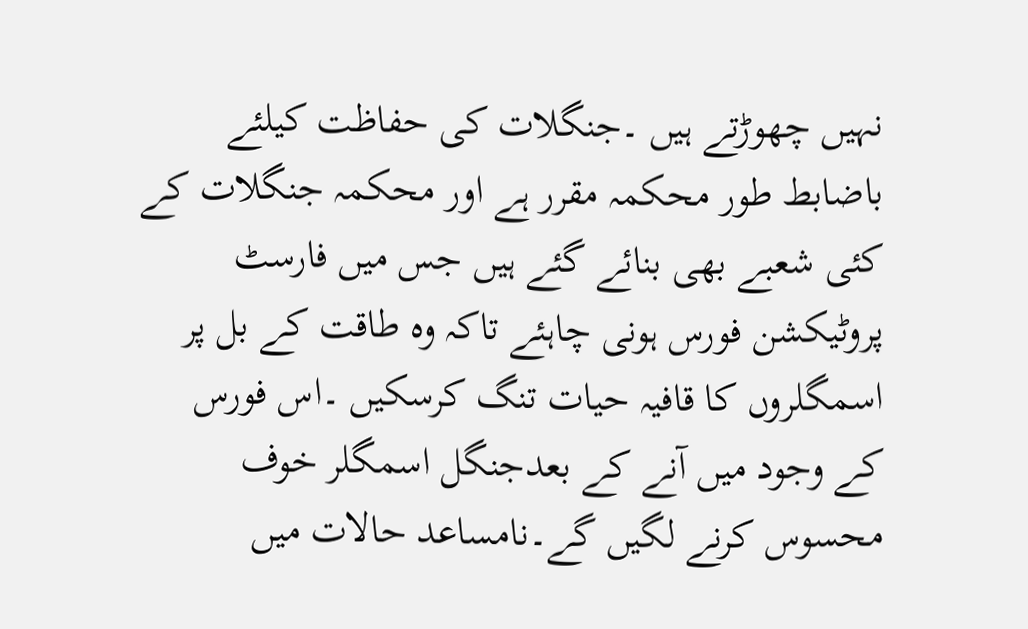نہیں چھوڑتے ہیں ۔جنگلات کی حفاظت کیلئے باضابط طور محکمہ مقرر ہے اور محکمہ جنگلات کے کئی شعبے بھی بنائے گئے ہیں جس میں فارسٹ پروٹیکشن فورس ہونی چاہئے تاکہ وہ طاقت کے بل پر اسمگلروں کا قافیہ حیات تنگ کرسکیں ۔اس فورس کے وجود میں آنے کے بعدجنگل اسمگلر خوف محسوس کرنے لگیں گے۔نامساعد حالات میں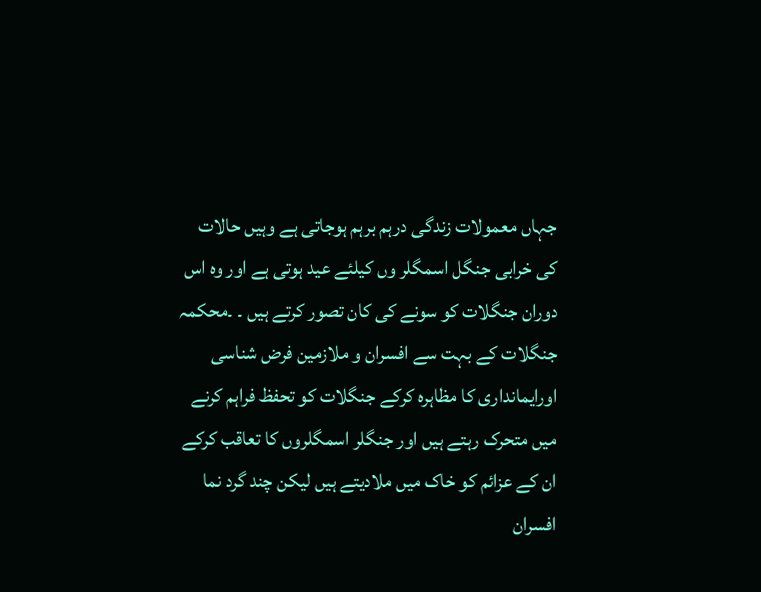جہاں معمولات زندگی درہم برہم ہوجاتی ہے وہیں حالات کی خرابی جنگل اسمگلر وں کیلئے عید ہوتی ہے اور وہ اس دوران جنگلات کو سونے کی کان تصور کرتے ہیں ۔ ۔محکمہ جنگلات کے بہت سے افسران و ملازمین فرض شناسی اورایمانداری کا مظاہرہ کرکے جنگلات کو تحفظ فراہم کرنے میں متحرک رہتے ہیں اور جنگلر اسمگلروں کا تعاقب کرکے ان کے عزائم کو خاک میں ملادیتے ہیں لیکن چند گرد نما افسران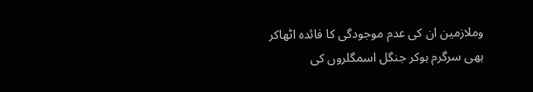وملازمین ان کی عدم موجودگی کا فائدہ اٹھاکر ہھی سرگرم ہوکر جنگل اسمگلروں کی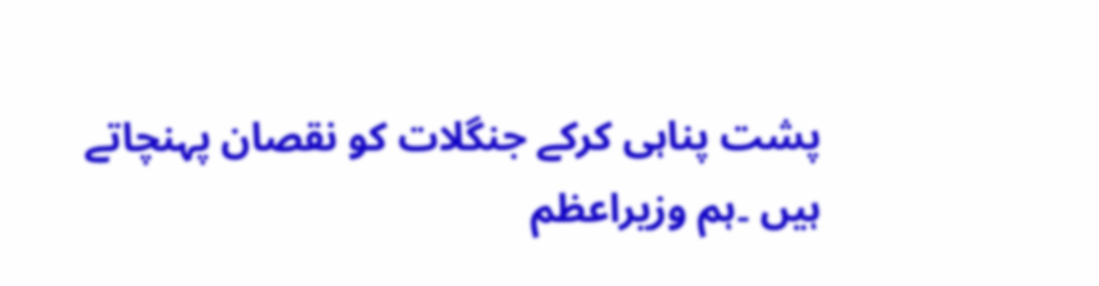پشت پناہی کرکے جنگلات کو نقصان پہنچاتے ہیں ۔ہم وزیراعظم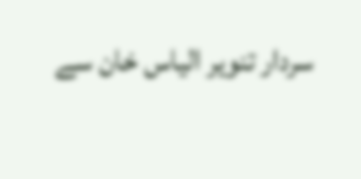سردار تنویر الیاس خان سے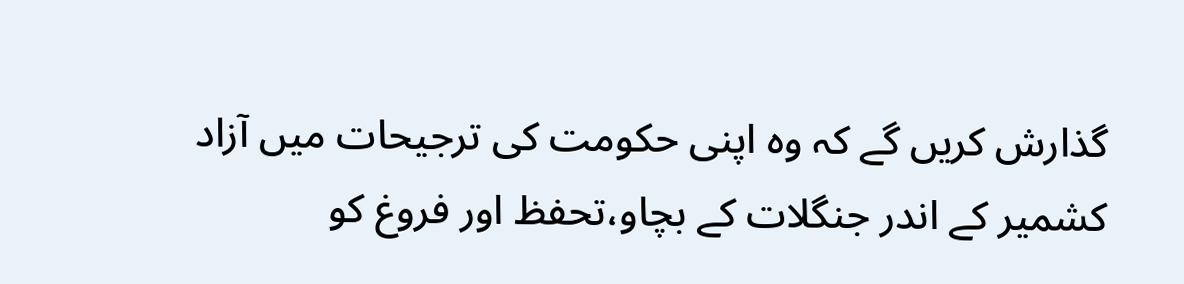گذارش کریں گے کہ وہ اپنی حکومت کی ترجیحات میں آزاد کشمیر کے اندر جنگلات کے بچاو،تحفظ اور فروغ کو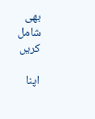بھی شامل کریں

اپنا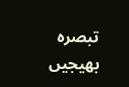تبصرہ بھیجیں